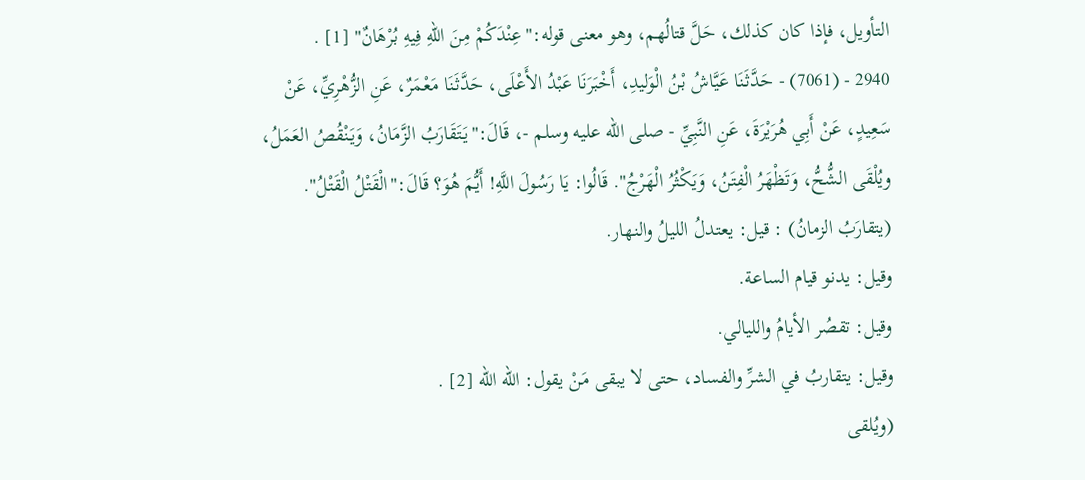التأويل، فإذا كان كذلك، حَلَّ قتالُهم، وهو معنى قوله:"عِنْدَكُمْ مِنَ اللهِ فِيهِ بُرْهَانٌ" [1] .
2940 - (7061) - حَدَّثَنَا عَيَّاشُ بْنُ الْوَليدِ، أَخْبَرَنَا عَبْدُ الأَعْلَى، حَدَّثَنَا مَعْمَرٌ، عَنِ الزُّهْرِيِّ، عَنْ سَعِيدٍ، عَنْ أَبِي هُرَيْرَةَ، عَنِ النَّبِيِّ - صلى الله عليه وسلم -، قَالَ:"يَتَقَارَبُ الزَّمَانُ، وَيَنْقُصُ العَمَلُ، ويُلْقَى الشُّحُّ، وَتَظْهَرُ الْفِتَنُ، وَيَكْثُرُ الْهَرْجُ". قَالُوا: يَا رَسُولَ اللَّهِ! أَيُّمَ هُوَ؟ قَالَ:"الْقَتْلُ الْقَتْلُ".
(يتقارَبُ الزمانُ) : قيل: يعتدلُ الليلُ والنهار.
وقيل: يدنو قيام الساعة.
وقيل: تقصُر الأيامُ والليالي.
وقيل: يتقاربُ في الشرِّ والفساد، حتى لا يبقى مَنْ يقول: الله الله [2] .
(ويُلقى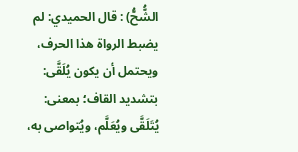الشُّحُّ) : قال الحميدي: لم يضبط الرواة هذا الحرف، ويحتمل أن يكون يُلَقَّى: بتشديد القاف؛ بمعنى: يُتَلَقَّى ويُعَلَّم، ويُتواصى به،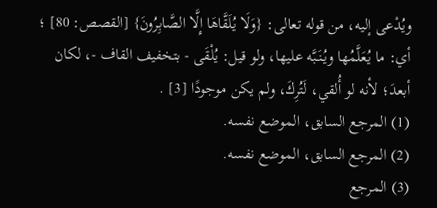ويُدْعى إليه، من قوله تعالى: {وَلَا يُلَقَّاهَا إِلَّا الصَّابِرُونَ} [القصص: 80] ؛ أي: ما يُعَلَّمُها ويُنَبَّه عليها، ولو قيل: يُلْقَى - بتخفيف القاف -، لكان أبعدَ؛ لأنه لو أُلقي، لَتُرِكَ، ولم يكن موجودًا [3] .
(1) المرجع السابق، الموضع نفسه.
(2) المرجع السابق، الموضع نفسه.
(3) المرجع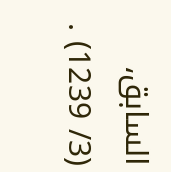السابق، (3/ 1239) .